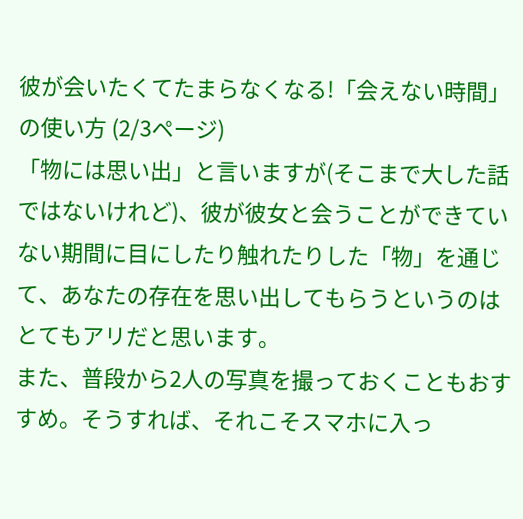彼が会いたくてたまらなくなる!「会えない時間」の使い方 (2/3ページ)
「物には思い出」と言いますが(そこまで大した話ではないけれど)、彼が彼女と会うことができていない期間に目にしたり触れたりした「物」を通じて、あなたの存在を思い出してもらうというのはとてもアリだと思います。
また、普段から2人の写真を撮っておくこともおすすめ。そうすれば、それこそスマホに入っ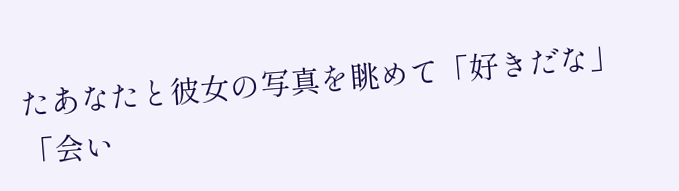たあなたと彼女の写真を眺めて「好きだな」「会い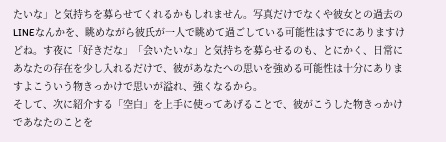たいな」と気持ちを募らせてくれるかもしれません。写真だけでなくや彼女との過去のLINEなんかを、眺めながら彼氏が一人で眺めて過ごしている可能性はすでにありますけどね。す夜に「好きだな」「会いたいな」と気持ちを募らせるのも、とにかく、日常にあなたの存在を少し入れるだけで、彼があなたへの思いを強める可能性は十分にありますよこういう物きっかけで思いが溢れ、強くなるから。
そして、次に紹介する「空白」を上手に使ってあげることで、彼がこうした物きっかけであなたのことを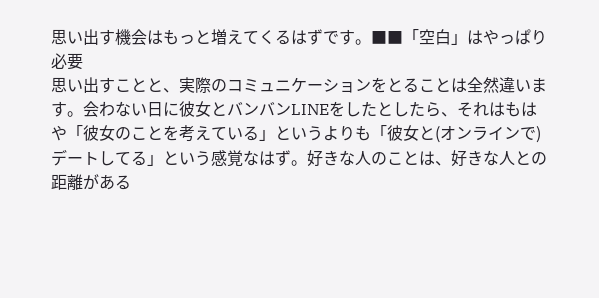思い出す機会はもっと増えてくるはずです。■■「空白」はやっぱり必要
思い出すことと、実際のコミュニケーションをとることは全然違います。会わない日に彼女とバンバンLINEをしたとしたら、それはもはや「彼女のことを考えている」というよりも「彼女と(オンラインで)デートしてる」という感覚なはず。好きな人のことは、好きな人との距離がある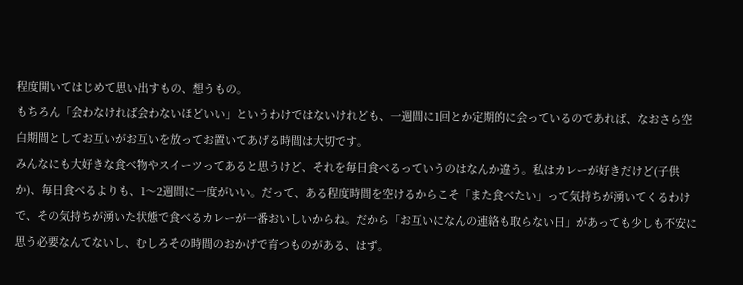程度開いてはじめて思い出すもの、想うもの。
もちろん「会わなければ会わないほどいい」というわけではないけれども、一週間に1回とか定期的に会っているのであれば、なおさら空白期間としてお互いがお互いを放ってお置いてあげる時間は大切です。
みんなにも大好きな食べ物やスイーツってあると思うけど、それを毎日食べるっていうのはなんか違う。私はカレーが好きだけど(子供か)、毎日食べるよりも、1〜2週間に一度がいい。だって、ある程度時間を空けるからこそ「また食べたい」って気持ちが湧いてくるわけで、その気持ちが湧いた状態で食べるカレーが一番おいしいからね。だから「お互いになんの連絡も取らない日」があっても少しも不安に思う必要なんてないし、むしろその時間のおかげで育つものがある、はず。